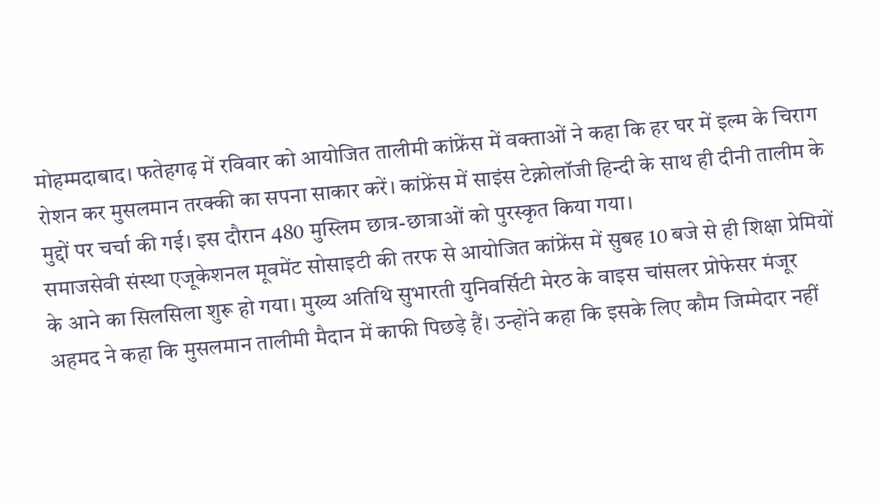मोहम्मदाबाद। फतेहगढ़ में रविवार को आयोजित तालीमी कांफ्रेंस में वक्ताओं ने कहा कि हर घर में इल्म के चिराग रोशन कर मुसलमान तरक्की का सपना साकार करें। कांफ्रेंस में साइंस टेक्नोलॉजी हिन्दी के साथ ही दीनी तालीम के मुद्दों पर चर्चा की गई। इस दौरान 480 मुस्लिम छात्र-छात्राओं को पुरस्कृत किया गया।
समाजसेवी संस्था एजूकेशनल मूवमेंट सोसाइटी की तरफ से आयोजित कांफ्रेंस में सुबह 10 बजे से ही शिक्षा प्रेमियों के आने का सिलसिला शुरू हो गया। मुख्य अतिथि सुभारती युनिवर्सिटी मेरठ के वाइस चांसलर प्रोफेसर मंजूर अहमद ने कहा कि मुसलमान तालीमी मैदान में काफी पिछड़े हैं। उन्होंने कहा कि इसके लिए कौम जिम्मेदार नहीं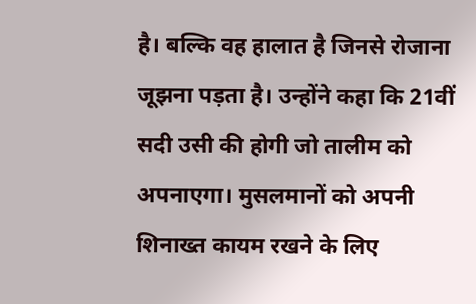है। बल्कि वह हालात है जिनसे रोजाना जूझना पड़ता है। उन्होंने कहा कि 21वीं सदी उसी की होगी जो तालीम को अपनाएगा। मुसलमानों को अपनी शिनाख्त कायम रखने के लिए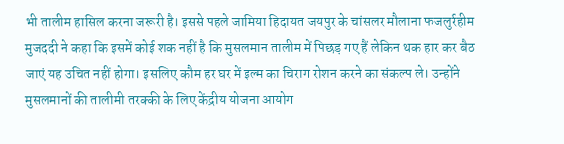भी तालीम हासिल करना जरूरी है। इससे पहले जामिया हिदायत जयपुर के चांसलर मौलाना फजलुर्रहीम मुजददी ने कहा कि इसमें कोई शक नहीं है कि मुसलमान तालीम में पिछड़ गए हैं लेकिन थक हार कर बैठ जाएं यह उचित नहीं होगा। इसलिए कौम हर घर में इल्म का चिराग रोशन करने का संकल्प ले। उन्होंने मुसलमानों की तालीमी तरक्की के लिए केंद्रीय योजना आयोग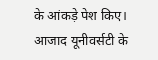के आंकड़े पेश किए। आजाद यूनीवर्सटी के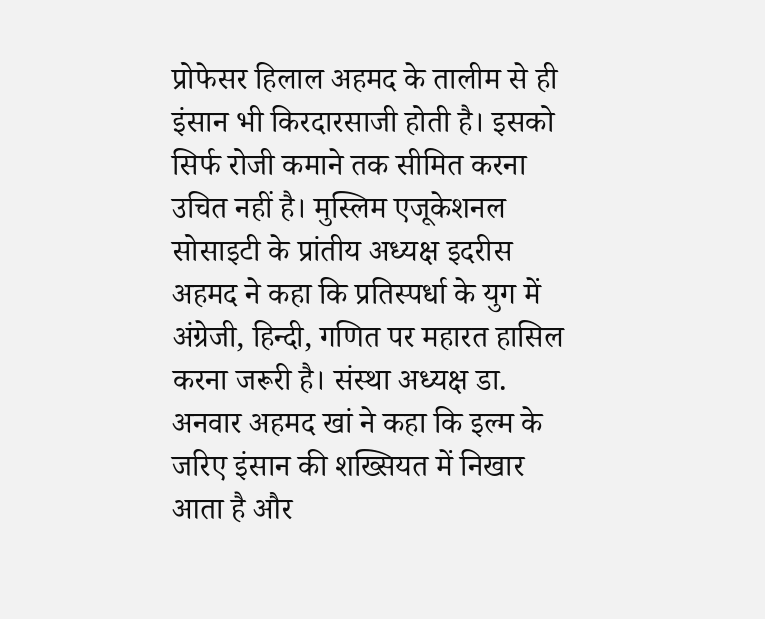प्रोफेसर हिलाल अहमद के तालीम से ही इंसान भी किरदारसाजी होती है। इसको सिर्फ रोजी कमाने तक सीमित करना उचित नहीं है। मुस्लिम एजूकेशनल सोसाइटी के प्रांतीय अध्यक्ष इदरीस अहमद ने कहा कि प्रतिस्पर्धा के युग में अंग्रेजी, हिन्दी, गणित पर महारत हासिल करना जरूरी है। संस्था अध्यक्ष डा. अनवार अहमद खां ने कहा कि इल्म के जरिए इंसान की शख्सियत में निखार आता है और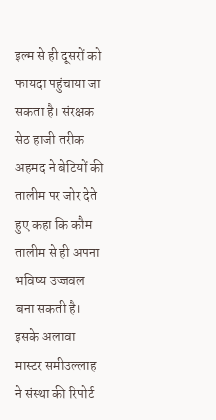इल्म से ही दूसरों को फायदा पहुंचाया जा सकता है। संरक्षक सेठ हाजी तरीक अहमद ने बेटियों की तालीम पर जोर देते हुए कहा कि कौम तालीम से ही अपना भविष्य उज्जवल बना सकती है। इसके अलावा मास्टर समीउल्लाह ने संस्था की रिपोर्ट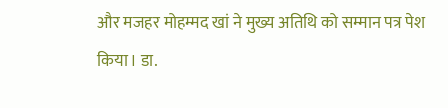और मजहर मोहम्मद खां ने मुख्य अतिथि को सम्मान पत्र पेश किया। डा.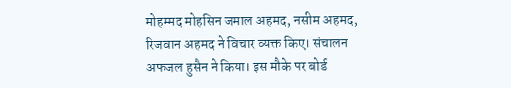मोहम्मद मोहसिन जमाल अहमद, नसीम अहमद, रिजवान अहमद ने विचार व्यक्त किए। संचालन अफजल हुसैन ने किया। इस मौके पर बोर्ड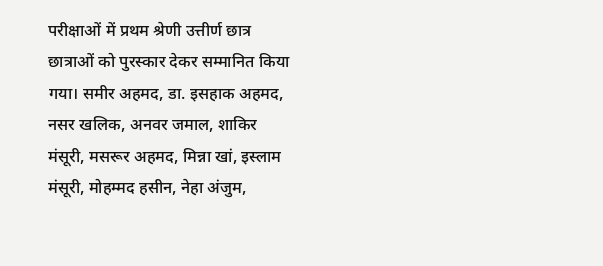परीक्षाओं में प्रथम श्रेणी उत्तीर्ण छात्र छात्राओं को पुरस्कार देकर सम्मानित किया गया। समीर अहमद, डा. इसहाक अहमद, नसर खलिक, अनवर जमाल, शाकिर मंसूरी, मसरूर अहमद, मिन्ना खां, इस्लाम मंसूरी, मोहम्मद हसीन, नेहा अंजुम,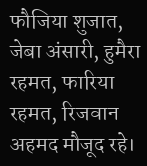फौजिया शुजात, जेबा अंसारी, हुमैरा रहमत, फारिया रहमत, रिजवान अहमद मौजूद रहे।